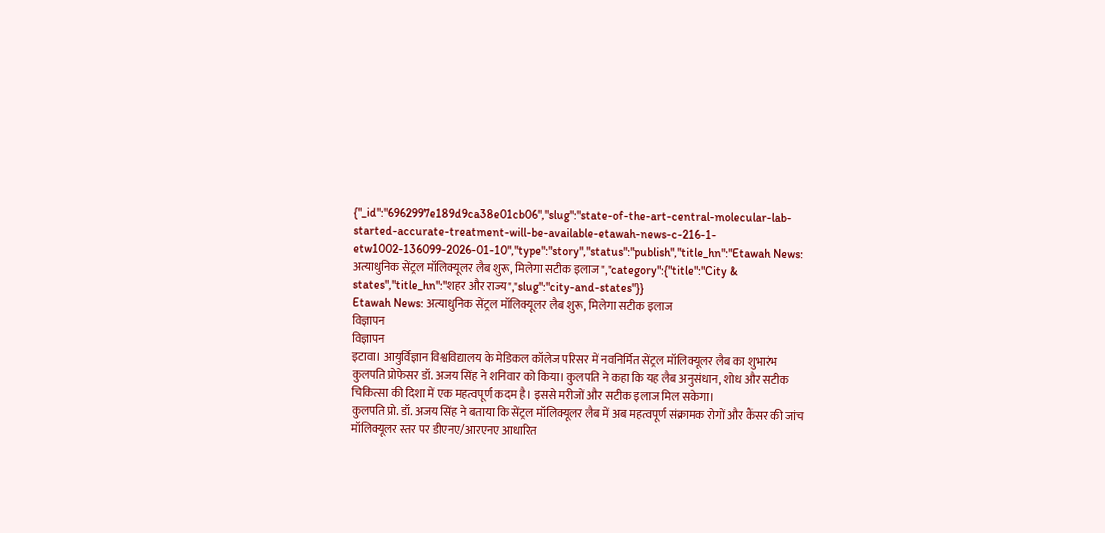{"_id":"6962997e189d9ca38e01cb06","slug":"state-of-the-art-central-molecular-lab-started-accurate-treatment-will-be-available-etawah-news-c-216-1-etw1002-136099-2026-01-10","type":"story","status":"publish","title_hn":"Etawah News: अत्याधुनिक सेंट्रल मॉलिक्यूलर लैब शुरू, मिलेगा सटीक इलाज","category":{"title":"City & states","title_hn":"शहर और राज्य","slug":"city-and-states"}}
Etawah News: अत्याधुनिक सेंट्रल मॉलिक्यूलर लैब शुरू, मिलेगा सटीक इलाज
विज्ञापन
विज्ञापन
इटावा। आयुर्विज्ञान विश्वविद्यालय के मेडिकल कॉलेज परिसर में नवनिर्मित सेंट्रल मॉलिक्यूलर लैब का शुभारंभ कुलपति प्रोफेसर डॉ. अजय सिंह ने शनिवार को किया। कुलपति ने कहा कि यह लैब अनुसंधान, शोध और सटीक चिकित्सा की दिशा में एक महत्वपूर्ण कदम है। इससे मरीजों और सटीक इलाज मिल सकेगा।
कुलपति प्रो. डॉ. अजय सिंह ने बताया कि सेंट्रल मॉलिक्यूलर लैब में अब महत्वपूर्ण संक्रामक रोगों और कैंसर की जांच मॉलिक्यूलर स्तर पर डीएनए/आरएनए आधारित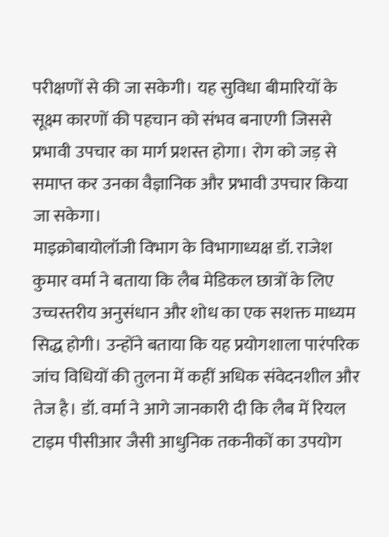परीक्षणों से की जा सकेगी। यह सुविधा बीमारियों के सूक्ष्म कारणों की पहचान को संभव बनाएगी जिससे प्रभावी उपचार का मार्ग प्रशस्त होगा। रोग को जड़ से समाप्त कर उनका वैज्ञानिक और प्रभावी उपचार किया जा सकेगा।
माइक्रोबायोलॉजी विभाग के विभागाध्यक्ष डॉ. राजेश कुमार वर्मा ने बताया कि लैब मेडिकल छात्रों के लिए उच्चस्तरीय अनुसंधान और शोध का एक सशक्त माध्यम सिद्ध होगी। उन्होंने बताया कि यह प्रयोगशाला पारंपरिक जांच विधियों की तुलना में कहीं अधिक संवेदनशील और तेज है। डॉ. वर्मा ने आगे जानकारी दी कि लैब में रियल टाइम पीसीआर जैसी आधुनिक तकनीकों का उपयोग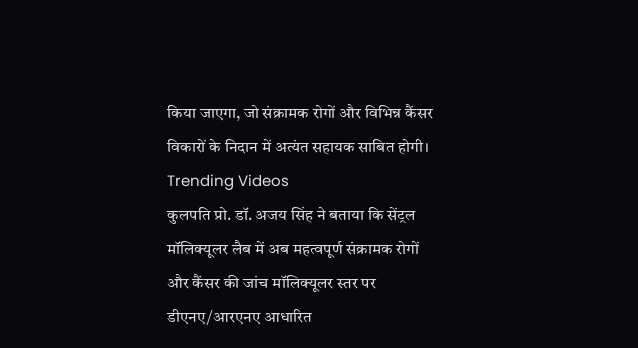किया जाएगा, जो संक्रामक रोगों और विभिन्न कैंसर विकारों के निदान में अत्यंत सहायक साबित होगी।
Trending Videos
कुलपति प्रो. डॉ. अजय सिंह ने बताया कि सेंट्रल मॉलिक्यूलर लैब में अब महत्वपूर्ण संक्रामक रोगों और कैंसर की जांच मॉलिक्यूलर स्तर पर डीएनए/आरएनए आधारित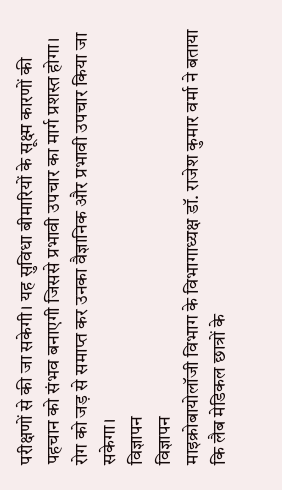परीक्षणों से की जा सकेगी। यह सुविधा बीमारियों के सूक्ष्म कारणों की पहचान को संभव बनाएगी जिससे प्रभावी उपचार का मार्ग प्रशस्त होगा। रोग को जड़ से समाप्त कर उनका वैज्ञानिक और प्रभावी उपचार किया जा सकेगा।
विज्ञापन
विज्ञापन
माइक्रोबायोलॉजी विभाग के विभागाध्यक्ष डॉ. राजेश कुमार वर्मा ने बताया कि लैब मेडिकल छात्रों के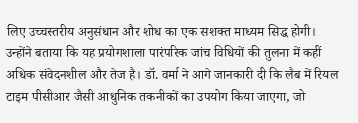लिए उच्चस्तरीय अनुसंधान और शोध का एक सशक्त माध्यम सिद्ध होगी। उन्होंने बताया कि यह प्रयोगशाला पारंपरिक जांच विधियों की तुलना में कहीं अधिक संवेदनशील और तेज है। डॉ. वर्मा ने आगे जानकारी दी कि लैब में रियल टाइम पीसीआर जैसी आधुनिक तकनीकों का उपयोग किया जाएगा, जो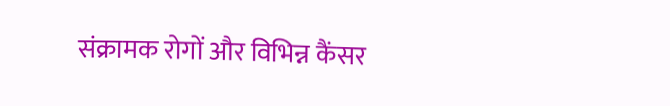संक्रामक रोगों और विभिन्न कैंसर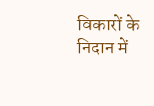विकारों के निदान में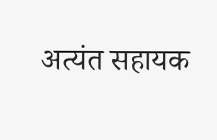अत्यंत सहायक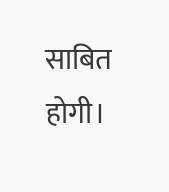साबित होगी।